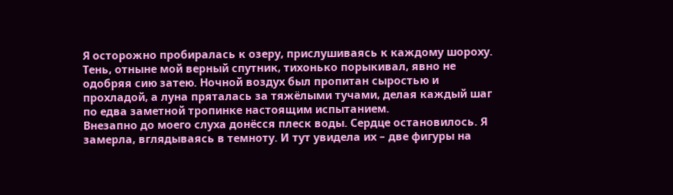Я осторожно пробиралась к озеру, прислушиваясь к каждому шороху. Тень, отныне мой верный спутник, тихонько порыкивал, явно не одобряя сию затею. Ночной воздух был пропитан сыростью и прохладой, а луна пряталась за тяжёлыми тучами, делая каждый шаг по едва заметной тропинке настоящим испытанием.
Внезапно до моего слуха донёсся плеск воды. Сердце остановилось. Я замерла, вглядываясь в темноту. И тут увидела их – две фигуры на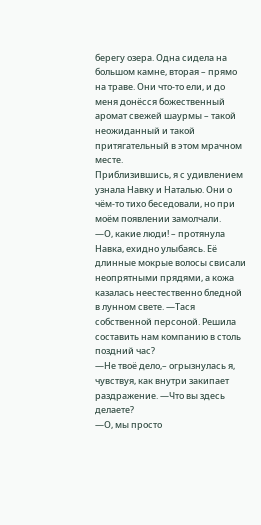берегу озера. Одна сидела на большом камне, вторая – прямо на траве. Они что-то ели, и до меня донёсся божественный аромат свежей шаурмы – такой неожиданный и такой притягательный в этом мрачном месте.
Приблизившись, я с удивлением узнала Навку и Наталью. Они о чём-то тихо беседовали, но при моём появлении замолчали.
—О, какие люди! – протянула Навка, ехидно улыбаясь. Её длинные мокрые волосы свисали неопрятными прядями, а кожа казалась неестественно бледной в лунном свете. —Тася собственной персоной. Решила составить нам компанию в столь поздний час?
—Не твоё дело,– огрызнулась я, чувствуя, как внутри закипает раздражение. —Что вы здесь делаете?
—О, мы просто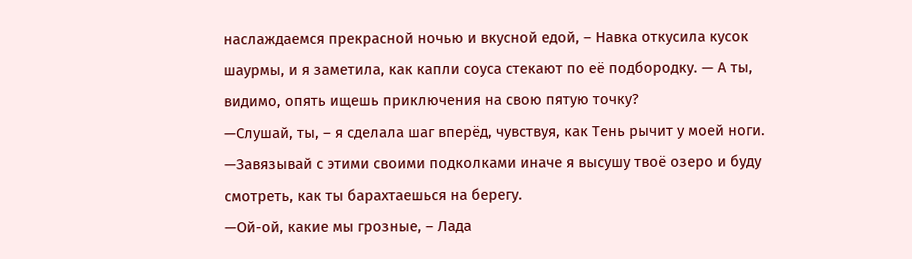наслаждаемся прекрасной ночью и вкусной едой, – Навка откусила кусок шаурмы, и я заметила, как капли соуса стекают по её подбородку. — А ты, видимо, опять ищешь приключения на свою пятую точку?
—Слушай, ты, – я сделала шаг вперёд, чувствуя, как Тень рычит у моей ноги. —Завязывай с этими своими подколками иначе я высушу твоё озеро и буду смотреть, как ты барахтаешься на берегу.
—Ой-ой, какие мы грозные, – Лада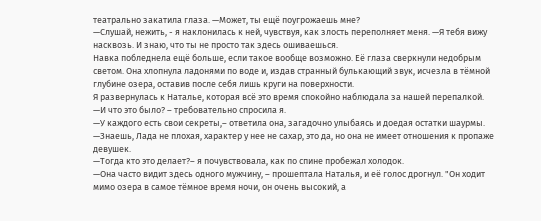театрально закатила глаза. —Может, ты ещё поугрожаешь мне?
—Слушай, нежить, - я наклонилась к ней, чувствуя, как злость переполняет меня. —Я тебя вижу насквозь. И знаю, что ты не просто так здесь ошиваешься.
Навка побледнела ещё больше, если такое вообще возможно. Её глаза сверкнули недобрым светом. Она хлопнула ладонями по воде и, издав странный булькающий звук, исчезла в тёмной глубине озера, оставив после себя лишь круги на поверхности.
Я развернулась к Наталье, которая всё это время спокойно наблюдала за нашей перепалкой.
—И что это было? – требовательно спросила я.
—У каждого есть свои секреты,– ответила она, загадочно улыбаясь и доедая остатки шаурмы. —Знаешь, Лада не плохая, характер у нее не сахар, это да, но она не имеет отношения к пропаже девушек.
—Тогда кто это делает?– я почувствовала, как по спине пробежал холодок.
—Она часто видит здесь одного мужчину, – прошептала Наталья, и её голос дрогнул. "Он ходит мимо озера в самое тёмное время ночи, он очень высокий, а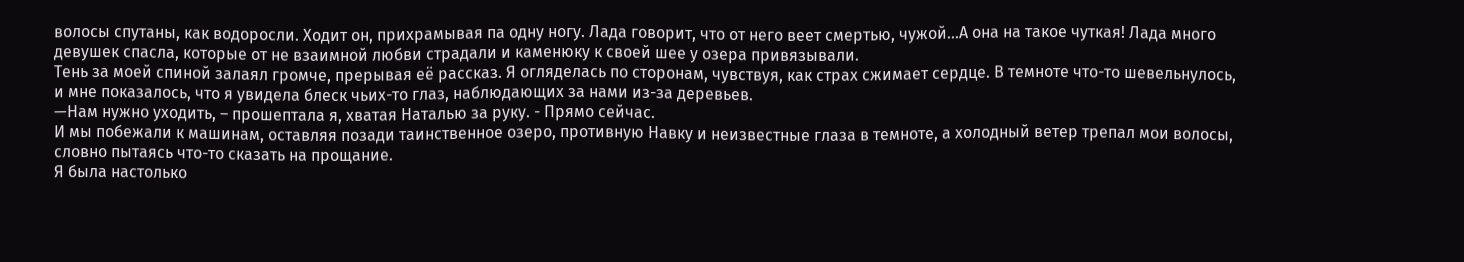волосы спутаны, как водоросли. Ходит он, прихрамывая па одну ногу. Лада говорит, что от него веет смертью, чужой…А она на такое чуткая! Лада много девушек спасла, которые от не взаимной любви страдали и каменюку к своей шее у озера привязывали.
Тень за моей спиной залаял громче, прерывая её рассказ. Я огляделась по сторонам, чувствуя, как страх сжимает сердце. В темноте что-то шевельнулось, и мне показалось, что я увидела блеск чьих-то глаз, наблюдающих за нами из-за деревьев.
—Нам нужно уходить, – прошептала я, хватая Наталью за руку. - Прямо сейчас.
И мы побежали к машинам, оставляя позади таинственное озеро, противную Навку и неизвестные глаза в темноте, а холодный ветер трепал мои волосы, словно пытаясь что-то сказать на прощание.
Я была настолько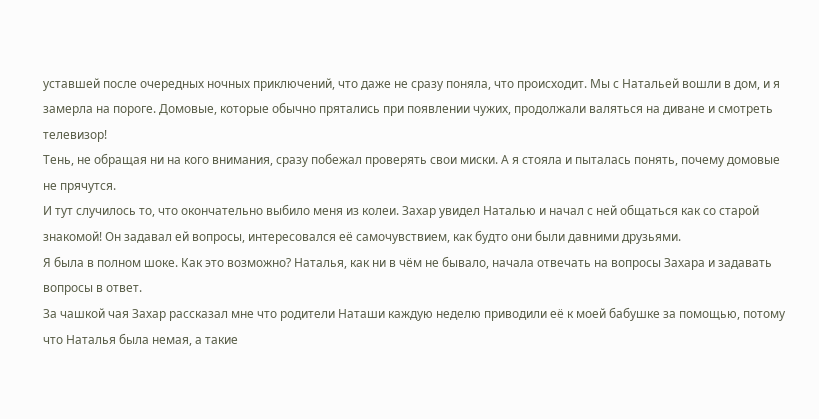уставшей после очередных ночных приключений, что даже не сразу поняла, что происходит. Мы с Натальей вошли в дом, и я замерла на пороге. Домовые, которые обычно прятались при появлении чужих, продолжали валяться на диване и смотреть телевизор!
Тень, не обращая ни на кого внимания, сразу побежал проверять свои миски. А я стояла и пыталась понять, почему домовые не прячутся.
И тут случилось то, что окончательно выбило меня из колеи. Захар увидел Наталью и начал с ней общаться как со старой знакомой! Он задавал ей вопросы, интересовался её самочувствием, как будто они были давними друзьями.
Я была в полном шоке. Как это возможно? Наталья, как ни в чём не бывало, начала отвечать на вопросы Захара и задавать вопросы в ответ.
За чашкой чая Захар рассказал мне что родители Наташи каждую неделю приводили её к моей бабушке за помощью, потому что Наталья была немая, а такие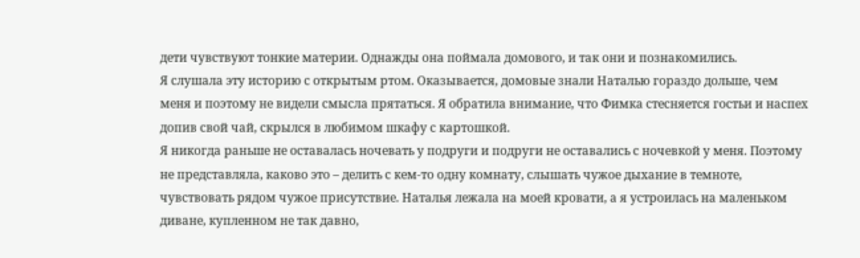дети чувствуют тонкие материи. Однажды она поймала домового, и так они и познакомились.
Я слушала эту историю с открытым ртом. Оказывается, домовые знали Наталью гораздо дольше, чем меня и поэтому не видели смысла прятаться. Я обратила внимание, что Фимка стесняется гостьи и наспех допив свой чай, скрылся в любимом шкафу с картошкой.
Я никогда раньше не оставалась ночевать у подруги и подруги не оставались с ночевкой у меня. Поэтому не представляла, каково это – делить с кем-то одну комнату, слышать чужое дыхание в темноте, чувствовать рядом чужое присутствие. Наталья лежала на моей кровати, а я устроилась на маленьком диване, купленном не так давно,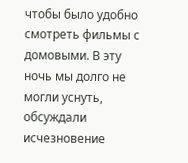чтобы было удобно смотреть фильмы с домовыми. В эту ночь мы долго не могли уснуть, обсуждали исчезновение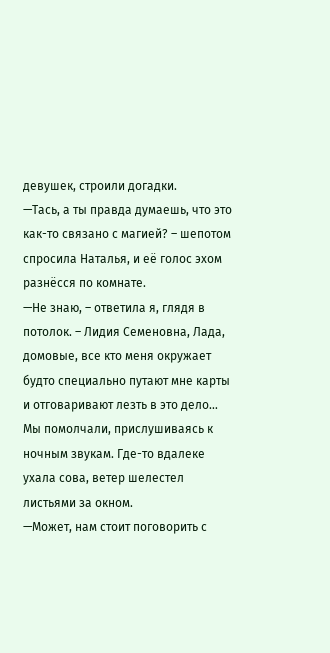девушек, строили догадки.
—Тась, а ты правда думаешь, что это как-то связано с магией? – шепотом спросила Наталья, и её голос эхом разнёсся по комнате.
—Не знаю, – ответила я, глядя в потолок. – Лидия Семеновна, Лада, домовые, все кто меня окружает будто специально путают мне карты и отговаривают лезть в это дело…
Мы помолчали, прислушиваясь к ночным звукам. Где-то вдалеке ухала сова, ветер шелестел листьями за окном.
—Может, нам стоит поговорить с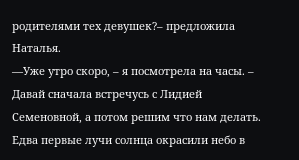родителями тех девушек?– предложила Наталья.
—Уже утро скоро, – я посмотрела на часы. – Давай сначала встречусь с Лидией Семеновной, а потом решим что нам делать.
Едва первые лучи солнца окрасили небо в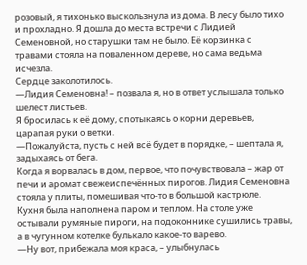розовый, я тихонько выскользнула из дома. В лесу было тихо и прохладно. Я дошла до места встречи с Лидией Семеновной, но старушки там не было. Её корзинка с травами стояла на поваленном дереве, но сама ведьма исчезла.
Сердце заколотилось.
—Лидия Семеновна! – позвала я, но в ответ услышала только шелест листьев.
Я бросилась к её дому, спотыкаясь о корни деревьев, царапая руки о ветки.
—Пожалуйста, пусть с ней всё будет в порядке, – шептала я, задыхаясь от бега.
Когда я ворвалась в дом, первое, что почувствовала – жар от печи и аромат свежеиспечённых пирогов. Лидия Семеновна стояла у плиты, помешивая что-то в большой кастрюле.
Кухня была наполнена паром и теплом. На столе уже остывали румяные пироги, на подоконнике сушились травы, а в чугунном котелке булькало какое-то варево.
—Ну вот, прибежала моя краса, – улыбнулась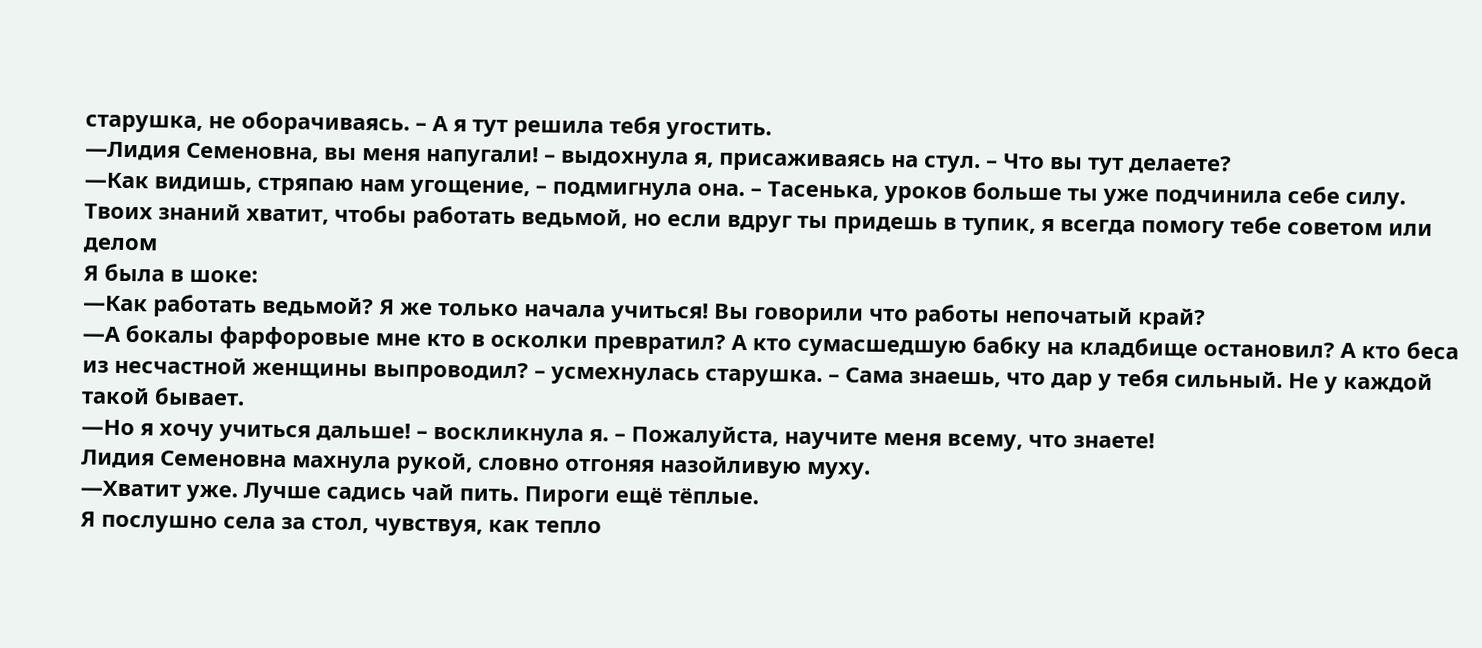старушка, не оборачиваясь. – А я тут решила тебя угостить.
—Лидия Семеновна, вы меня напугали! – выдохнула я, присаживаясь на стул. – Что вы тут делаете?
—Как видишь, стряпаю нам угощение, – подмигнула она. – Тасенька, уроков больше ты уже подчинила себе силу. Твоих знаний хватит, чтобы работать ведьмой, но если вдруг ты придешь в тупик, я всегда помогу тебе советом или делом
Я была в шоке:
—Как работать ведьмой? Я же только начала учиться! Вы говорили что работы непочатый край?
—А бокалы фарфоровые мне кто в осколки превратил? А кто сумасшедшую бабку на кладбище остановил? А кто беса из несчастной женщины выпроводил? – усмехнулась старушка. – Сама знаешь, что дар у тебя сильный. Не у каждой такой бывает.
—Но я хочу учиться дальше! – воскликнула я. – Пожалуйста, научите меня всему, что знаете!
Лидия Семеновна махнула рукой, словно отгоняя назойливую муху.
—Хватит уже. Лучше садись чай пить. Пироги ещё тёплые.
Я послушно села за стол, чувствуя, как тепло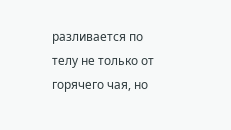разливается по телу не только от горячего чая, но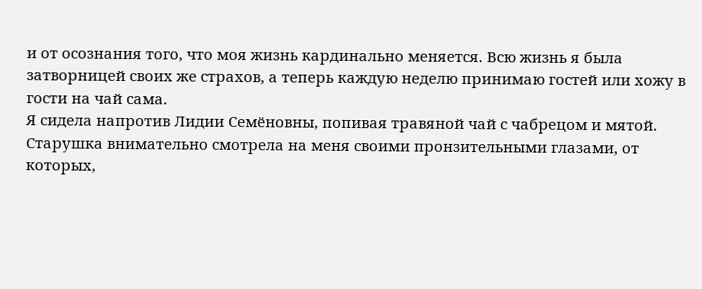и от осознания того, что моя жизнь кардинально меняется. Всю жизнь я была затворницей своих же страхов, а теперь каждую неделю принимаю гостей или хожу в гости на чай сама.
Я сидела напротив Лидии Семёновны, попивая травяной чай с чабрецом и мятой. Старушка внимательно смотрела на меня своими пронзительными глазами, от которых,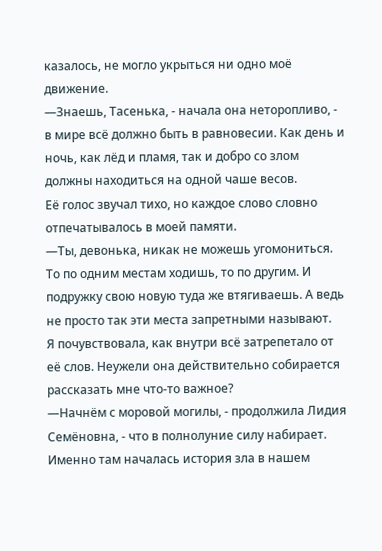казалось, не могло укрыться ни одно моё движение.
—Знаешь, Тасенька, - начала она неторопливо, - в мире всё должно быть в равновесии. Как день и ночь, как лёд и пламя, так и добро со злом должны находиться на одной чаше весов.
Её голос звучал тихо, но каждое слово словно отпечатывалось в моей памяти.
—Ты, девонька, никак не можешь угомониться. То по одним местам ходишь, то по другим. И подружку свою новую туда же втягиваешь. А ведь не просто так эти места запретными называют.
Я почувствовала, как внутри всё затрепетало от её слов. Неужели она действительно собирается рассказать мне что-то важное?
—Начнём с моровой могилы, - продолжила Лидия Семёновна, - что в полнолуние силу набирает. Именно там началась история зла в нашем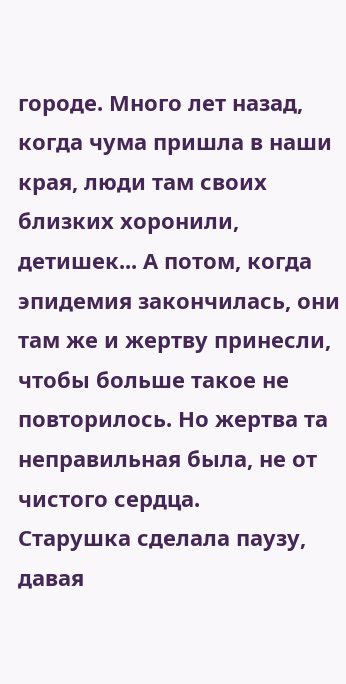городе. Много лет назад, когда чума пришла в наши края, люди там своих близких хоронили, детишек... А потом, когда эпидемия закончилась, они там же и жертву принесли, чтобы больше такое не повторилось. Но жертва та неправильная была, не от чистого сердца.
Старушка сделала паузу, давая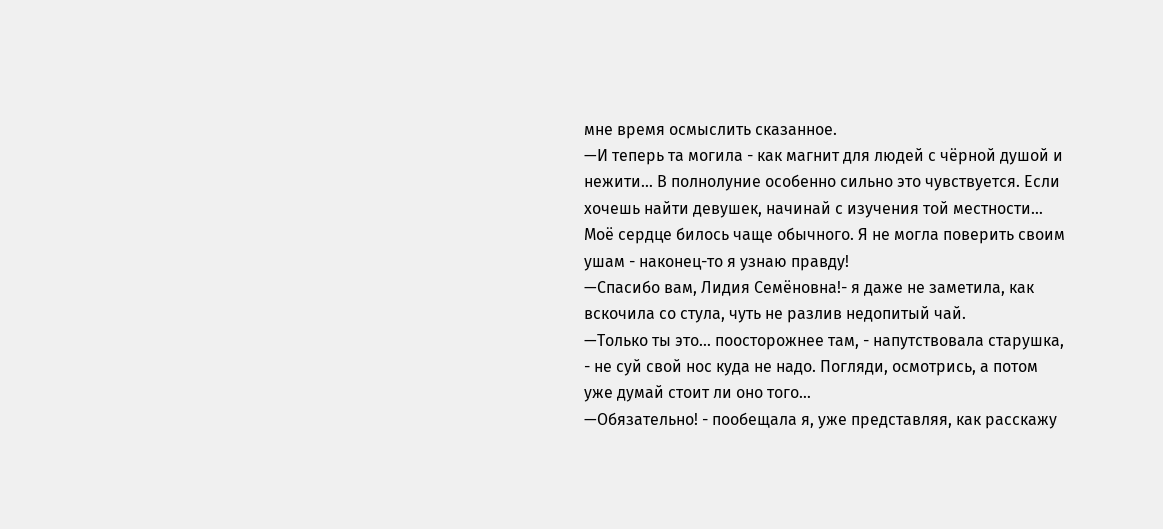мне время осмыслить сказанное.
—И теперь та могила - как магнит для людей с чёрной душой и нежити… В полнолуние особенно сильно это чувствуется. Если хочешь найти девушек, начинай с изучения той местности…
Моё сердце билось чаще обычного. Я не могла поверить своим ушам - наконец-то я узнаю правду!
—Спасибо вам, Лидия Семёновна!- я даже не заметила, как вскочила со стула, чуть не разлив недопитый чай.
—Только ты это... поосторожнее там, - напутствовала старушка, - не суй свой нос куда не надо. Погляди, осмотрись, а потом уже думай стоит ли оно того…
—Обязательно! - пообещала я, уже представляя, как расскажу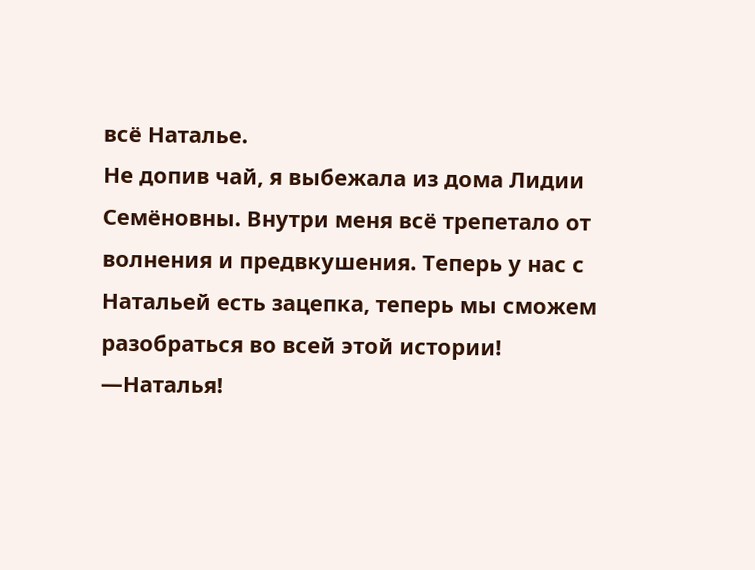всё Наталье.
Не допив чай, я выбежала из дома Лидии Семёновны. Внутри меня всё трепетало от волнения и предвкушения. Теперь у нас с Натальей есть зацепка, теперь мы сможем разобраться во всей этой истории!
—Наталья!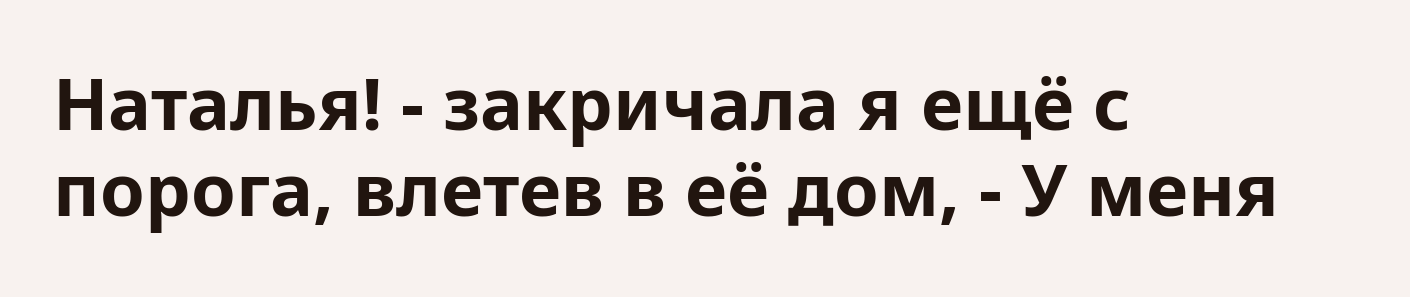Наталья! - закричала я ещё с порога, влетев в её дом, - У меня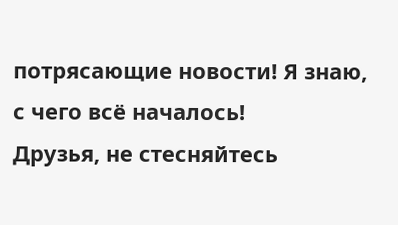потрясающие новости! Я знаю, с чего всё началось!
Друзья, не стесняйтесь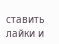ставить лайки и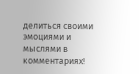делиться своими эмоциями и мыслями в комментариях!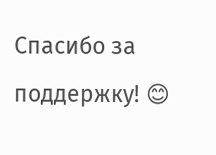Спасибо за поддержку! 😊